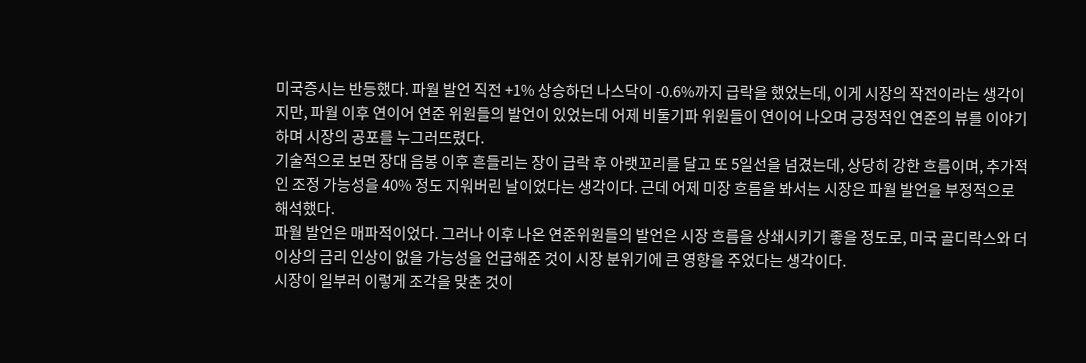미국증시는 반등했다. 파월 발언 직전 +1% 상승하던 나스닥이 -0.6%까지 급락을 했었는데, 이게 시장의 작전이라는 생각이지만, 파월 이후 연이어 연준 위원들의 발언이 있었는데 어제 비둘기파 위원들이 연이어 나오며 긍정적인 연준의 뷰를 이야기하며 시장의 공포를 누그러뜨렸다.
기술적으로 보면 장대 음봉 이후 흔들리는 장이 급락 후 아랫꼬리를 달고 또 5일선을 넘겼는데, 상당히 강한 흐름이며, 추가적인 조정 가능성을 40% 정도 지워버린 날이었다는 생각이다. 근데 어제 미장 흐름을 봐서는 시장은 파월 발언을 부정적으로 해석했다.
파월 발언은 매파적이었다. 그러나 이후 나온 연준위원들의 발언은 시장 흐름을 상쇄시키기 좋을 정도로, 미국 골디락스와 더 이상의 금리 인상이 없을 가능성을 언급해준 것이 시장 분위기에 큰 영향을 주었다는 생각이다.
시장이 일부러 이렇게 조각을 맞춘 것이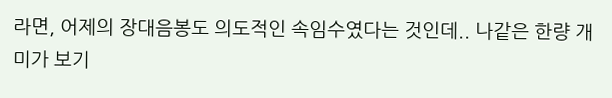라면, 어제의 장대음봉도 의도적인 속임수였다는 것인데.. 나같은 한량 개미가 보기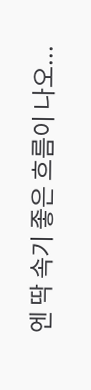엔 딱 속기 좋은 흐름이 나오...